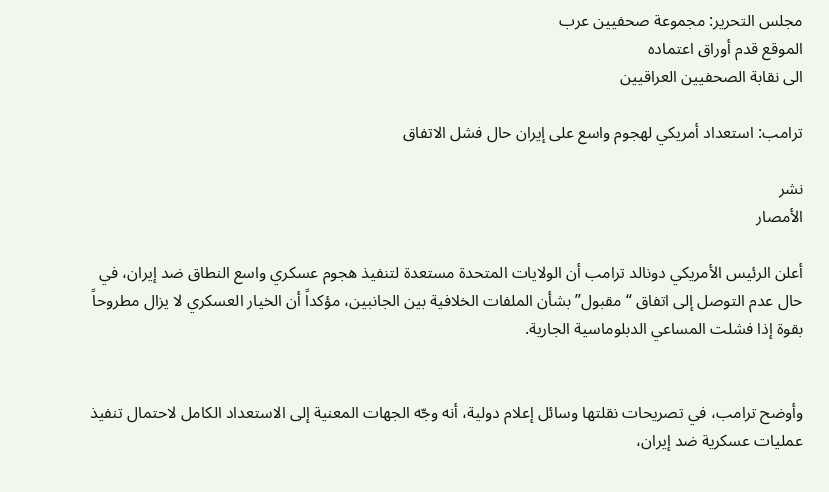مجلس التحرير: مجموعة صحفيين عرب
الموقع قدم أوراق اعتماده
الى نقابة الصحفيين العراقيين

ترامب: استعداد أمريكي لهجوم واسع على إيران حال فشل الاتفاق

نشر
الأمصار

أعلن الرئيس الأمريكي دونالد ترامب أن الولايات المتحدة مستعدة لتنفيذ هجوم عسكري واسع النطاق ضد إيران، في حال عدم التوصل إلى اتفاق “مقبول” بشأن الملفات الخلافية بين الجانبين، مؤكداً أن الخيار العسكري لا يزال مطروحاً بقوة إذا فشلت المساعي الدبلوماسية الجارية.


وأوضح ترامب، في تصريحات نقلتها وسائل إعلام دولية، أنه وجّه الجهات المعنية إلى الاستعداد الكامل لاحتمال تنفيذ عمليات عسكرية ضد إيران،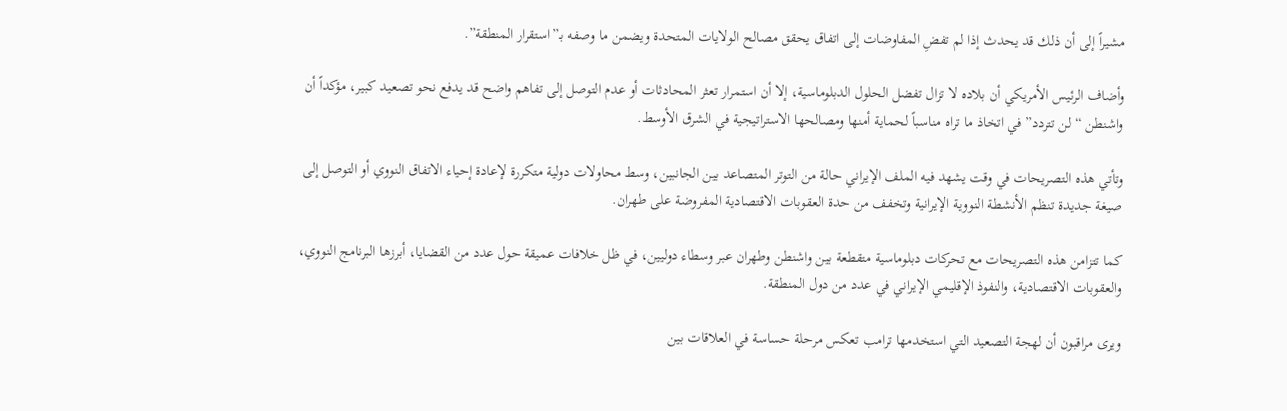مشيراً إلى أن ذلك قد يحدث إذا لم تفضِ المفاوضات إلى اتفاق يحقق مصالح الولايات المتحدة ويضمن ما وصفه بـ”استقرار المنطقة”.

وأضاف الرئيس الأمريكي أن بلاده لا تزال تفضل الحلول الدبلوماسية، إلا أن استمرار تعثر المحادثات أو عدم التوصل إلى تفاهم واضح قد يدفع نحو تصعيد كبير، مؤكداً أن واشنطن “لن تتردد” في اتخاذ ما تراه مناسباً لحماية أمنها ومصالحها الاستراتيجية في الشرق الأوسط.

وتأتي هذه التصريحات في وقت يشهد فيه الملف الإيراني حالة من التوتر المتصاعد بين الجانبين، وسط محاولات دولية متكررة لإعادة إحياء الاتفاق النووي أو التوصل إلى صيغة جديدة تنظم الأنشطة النووية الإيرانية وتخفف من حدة العقوبات الاقتصادية المفروضة على طهران.

كما تتزامن هذه التصريحات مع تحركات دبلوماسية متقطعة بين واشنطن وطهران عبر وسطاء دوليين، في ظل خلافات عميقة حول عدد من القضايا، أبرزها البرنامج النووي، والعقوبات الاقتصادية، والنفوذ الإقليمي الإيراني في عدد من دول المنطقة.

ويرى مراقبون أن لهجة التصعيد التي استخدمها ترامب تعكس مرحلة حساسة في العلاقات بين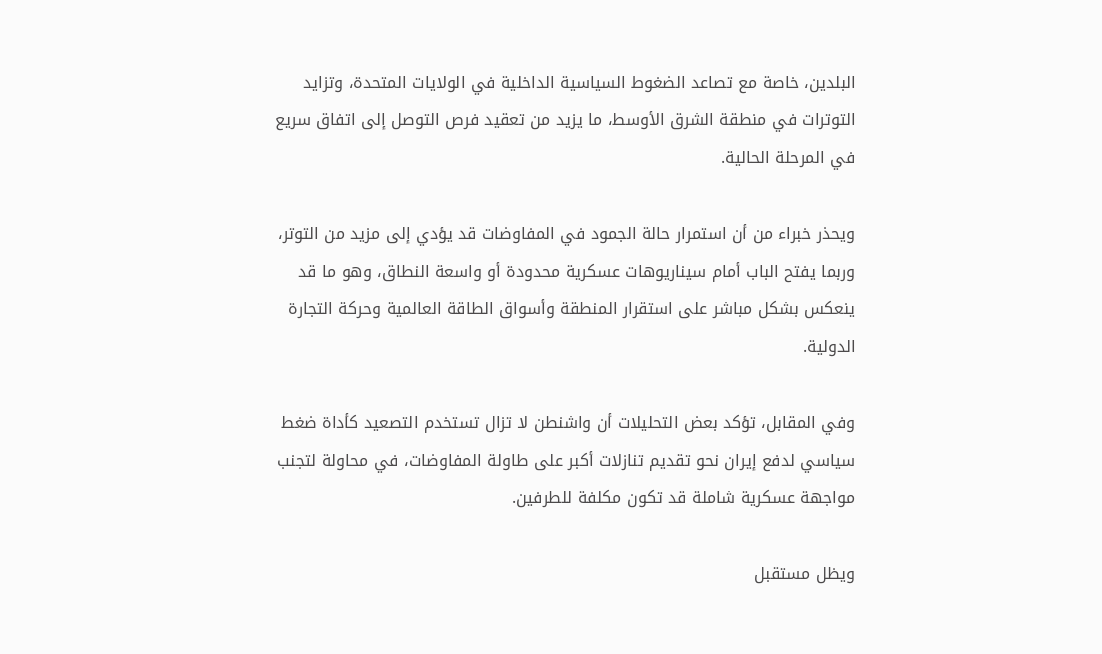البلدين، خاصة مع تصاعد الضغوط السياسية الداخلية في الولايات المتحدة، وتزايد التوترات في منطقة الشرق الأوسط، ما يزيد من تعقيد فرص التوصل إلى اتفاق سريع في المرحلة الحالية.

ويحذر خبراء من أن استمرار حالة الجمود في المفاوضات قد يؤدي إلى مزيد من التوتر، وربما يفتح الباب أمام سيناريوهات عسكرية محدودة أو واسعة النطاق، وهو ما قد ينعكس بشكل مباشر على استقرار المنطقة وأسواق الطاقة العالمية وحركة التجارة الدولية.

وفي المقابل، تؤكد بعض التحليلات أن واشنطن لا تزال تستخدم التصعيد كأداة ضغط سياسي لدفع إيران نحو تقديم تنازلات أكبر على طاولة المفاوضات، في محاولة لتجنب مواجهة عسكرية شاملة قد تكون مكلفة للطرفين.

ويظل مستقبل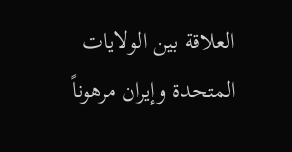العلاقة بين الولايات المتحدة وإيران مرهوناً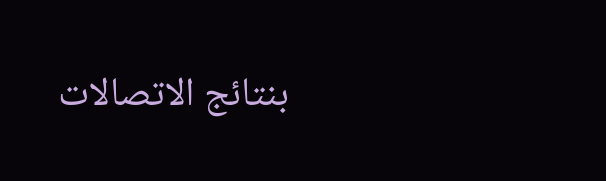بنتائج الاتصالات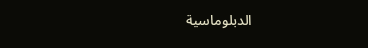الدبلوماسية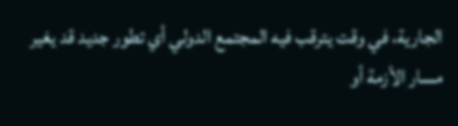الجارية، في وقت يترقب فيه المجتمع الدولي أي تطور جديد قد يغير مسار الأزمة أو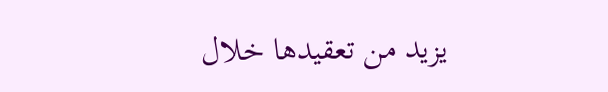يزيد من تعقيدها خلال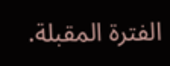الفترة المقبلة.